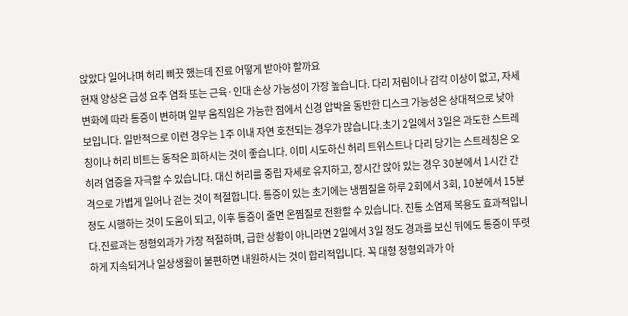앉았다 일어나며 허리 삐끗 했는데 진료 어떻게 받아야 할까요
현재 양상은 급성 요추 염좌 또는 근육·인대 손상 가능성이 가장 높습니다. 다리 저림이나 감각 이상이 없고, 자세 변화에 따라 통증이 변하며 일부 움직임은 가능한 점에서 신경 압박을 동반한 디스크 가능성은 상대적으로 낮아 보입니다. 일반적으로 이런 경우는 1주 이내 자연 호전되는 경우가 많습니다.초기 2일에서 3일은 과도한 스트레칭이나 허리 비트는 동작은 피하시는 것이 좋습니다. 이미 시도하신 허리 트위스트나 다리 당기는 스트레칭은 오히려 염증을 자극할 수 있습니다. 대신 허리를 중립 자세로 유지하고, 장시간 앉아 있는 경우 30분에서 1시간 간격으로 가볍게 일어나 걷는 것이 적절합니다. 통증이 있는 초기에는 냉찜질을 하루 2회에서 3회, 10분에서 15분 정도 시행하는 것이 도움이 되고, 이후 통증이 줄면 온찜질로 전환할 수 있습니다. 진통 소염제 복용도 효과적입니다.진료과는 정형외과가 가장 적절하며, 급한 상황이 아니라면 2일에서 3일 정도 경과를 보신 뒤에도 통증이 뚜렷하게 지속되거나 일상생활이 불편하면 내원하시는 것이 합리적입니다. 꼭 대형 정형외과가 아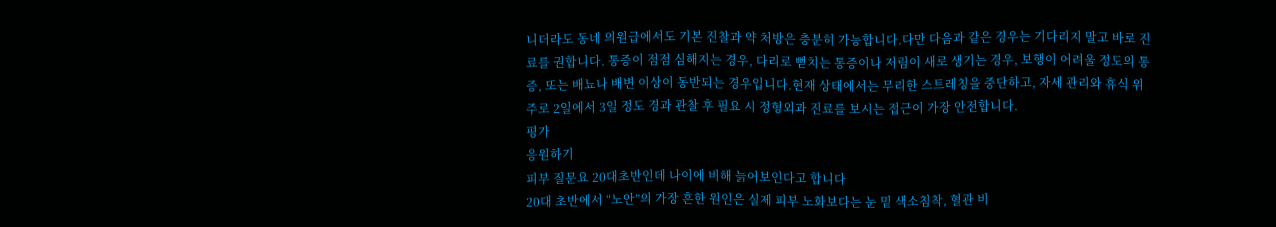니더라도 동네 의원급에서도 기본 진찰과 약 처방은 충분히 가능합니다.다만 다음과 같은 경우는 기다리지 말고 바로 진료를 권합니다. 통증이 점점 심해지는 경우, 다리로 뻗치는 통증이나 저림이 새로 생기는 경우, 보행이 어려울 정도의 통증, 또는 배뇨나 배변 이상이 동반되는 경우입니다.현재 상태에서는 무리한 스트레칭을 중단하고, 자세 관리와 휴식 위주로 2일에서 3일 정도 경과 관찰 후 필요 시 정형외과 진료를 보시는 접근이 가장 안전합니다.
평가
응원하기
피부 질문요 20대초반인데 나이에 비해 늙어보인다고 합니다
20대 초반에서 “노안”의 가장 흔한 원인은 실제 피부 노화보다는 눈 밑 색소침착, 혈관 비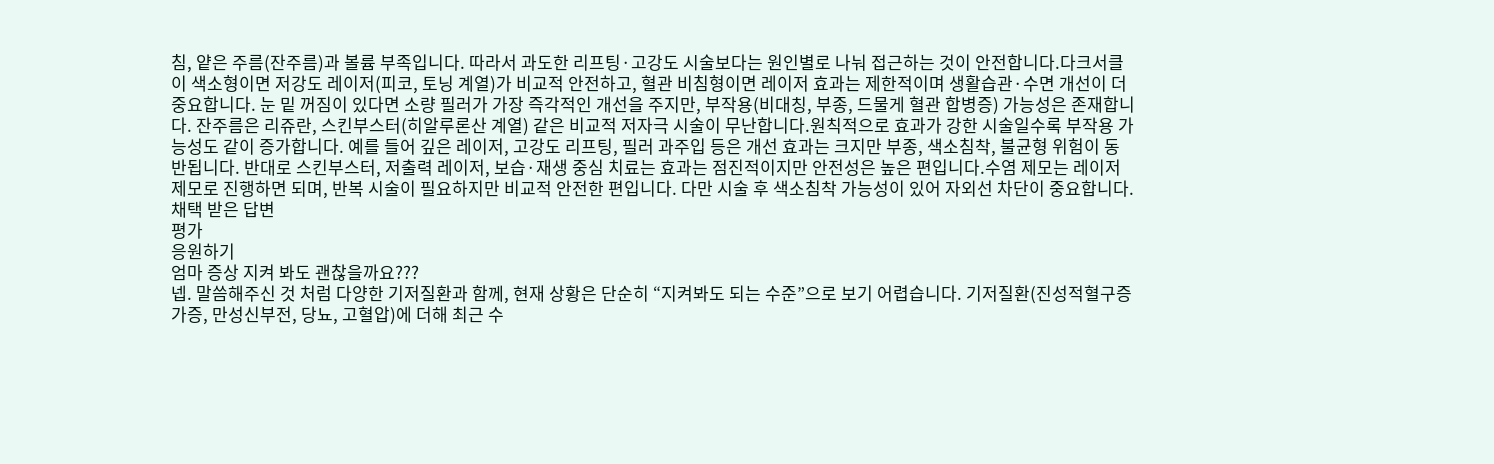침, 얕은 주름(잔주름)과 볼륨 부족입니다. 따라서 과도한 리프팅·고강도 시술보다는 원인별로 나눠 접근하는 것이 안전합니다.다크서클이 색소형이면 저강도 레이저(피코, 토닝 계열)가 비교적 안전하고, 혈관 비침형이면 레이저 효과는 제한적이며 생활습관·수면 개선이 더 중요합니다. 눈 밑 꺼짐이 있다면 소량 필러가 가장 즉각적인 개선을 주지만, 부작용(비대칭, 부종, 드물게 혈관 합병증) 가능성은 존재합니다. 잔주름은 리쥬란, 스킨부스터(히알루론산 계열) 같은 비교적 저자극 시술이 무난합니다.원칙적으로 효과가 강한 시술일수록 부작용 가능성도 같이 증가합니다. 예를 들어 깊은 레이저, 고강도 리프팅, 필러 과주입 등은 개선 효과는 크지만 부종, 색소침착, 불균형 위험이 동반됩니다. 반대로 스킨부스터, 저출력 레이저, 보습·재생 중심 치료는 효과는 점진적이지만 안전성은 높은 편입니다.수염 제모는 레이저 제모로 진행하면 되며, 반복 시술이 필요하지만 비교적 안전한 편입니다. 다만 시술 후 색소침착 가능성이 있어 자외선 차단이 중요합니다.
채택 받은 답변
평가
응원하기
엄마 증상 지켜 봐도 괜찮을까요???
넵. 말씀해주신 것 처럼 다양한 기저질환과 함께, 현재 상황은 단순히 “지켜봐도 되는 수준”으로 보기 어렵습니다. 기저질환(진성적혈구증가증, 만성신부전, 당뇨, 고혈압)에 더해 최근 수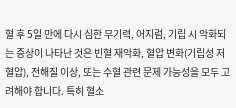혈 후 5일 만에 다시 심한 무기력, 어지럼, 기립 시 악화되는 증상이 나타난 것은 빈혈 재악화, 혈압 변화(기립성 저혈압), 전해질 이상, 또는 수혈 관련 문제 가능성을 모두 고려해야 합니다. 특히 혈소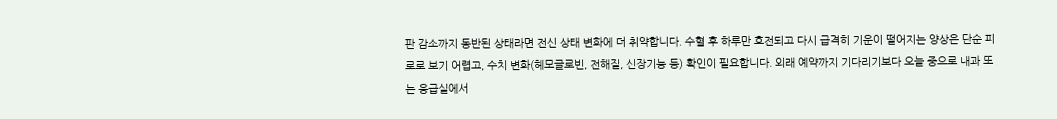판 감소까지 동반된 상태라면 전신 상태 변화에 더 취약합니다. 수혈 후 하루만 호전되고 다시 급격히 기운이 떨어지는 양상은 단순 피로로 보기 어렵고, 수치 변화(헤모글로빈, 전해질, 신장기능 등) 확인이 필요합니다. 외래 예약까지 기다리기보다 오늘 중으로 내과 또는 응급실에서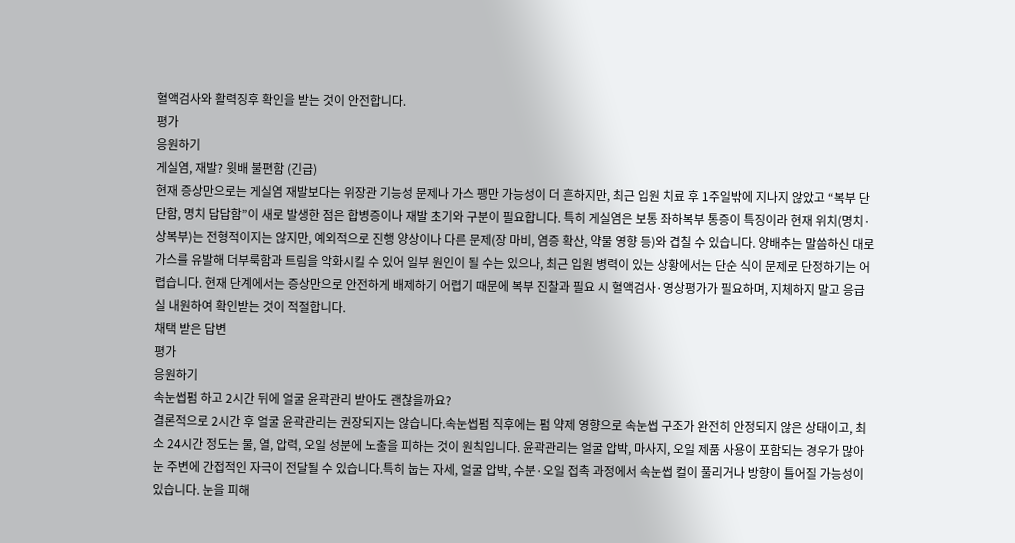혈액검사와 활력징후 확인을 받는 것이 안전합니다.
평가
응원하기
게실염, 재발? 윗배 불편함 (긴급)
현재 증상만으로는 게실염 재발보다는 위장관 기능성 문제나 가스 팽만 가능성이 더 흔하지만, 최근 입원 치료 후 1주일밖에 지나지 않았고 “복부 단단함, 명치 답답함”이 새로 발생한 점은 합병증이나 재발 초기와 구분이 필요합니다. 특히 게실염은 보통 좌하복부 통증이 특징이라 현재 위치(명치·상복부)는 전형적이지는 않지만, 예외적으로 진행 양상이나 다른 문제(장 마비, 염증 확산, 약물 영향 등)와 겹칠 수 있습니다. 양배추는 말씀하신 대로 가스를 유발해 더부룩함과 트림을 악화시킬 수 있어 일부 원인이 될 수는 있으나, 최근 입원 병력이 있는 상황에서는 단순 식이 문제로 단정하기는 어렵습니다. 현재 단계에서는 증상만으로 안전하게 배제하기 어렵기 때문에 복부 진찰과 필요 시 혈액검사·영상평가가 필요하며, 지체하지 말고 응급실 내원하여 확인받는 것이 적절합니다.
채택 받은 답변
평가
응원하기
속눈썹펌 하고 2시간 뒤에 얼굴 윤곽관리 받아도 괜찮을까요?
결론적으로 2시간 후 얼굴 윤곽관리는 권장되지는 않습니다.속눈썹펌 직후에는 펌 약제 영향으로 속눈썹 구조가 완전히 안정되지 않은 상태이고, 최소 24시간 정도는 물, 열, 압력, 오일 성분에 노출을 피하는 것이 원칙입니다. 윤곽관리는 얼굴 압박, 마사지, 오일 제품 사용이 포함되는 경우가 많아 눈 주변에 간접적인 자극이 전달될 수 있습니다.특히 눕는 자세, 얼굴 압박, 수분·오일 접촉 과정에서 속눈썹 컬이 풀리거나 방향이 틀어질 가능성이 있습니다. 눈을 피해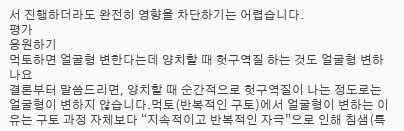서 진행하더라도 완전히 영향을 차단하기는 어렵습니다.
평가
응원하기
먹토하면 얼굴형 변한다는데 양치할 때 헛구역질 하는 것도 얼굴형 변하나요
결론부터 말씀드리면, 양치할 때 순간적으로 헛구역질이 나는 정도로는 얼굴형이 변하지 않습니다.먹토(반복적인 구토)에서 얼굴형이 변하는 이유는 구토 과정 자체보다 “지속적이고 반복적인 자극”으로 인해 침샘(특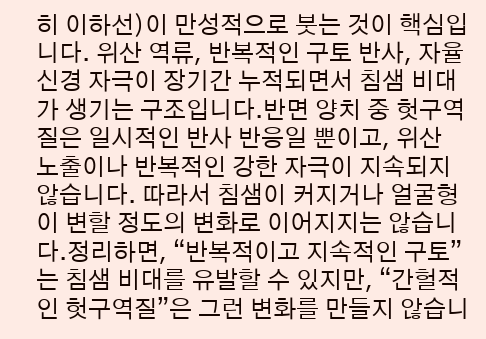히 이하선)이 만성적으로 붓는 것이 핵심입니다. 위산 역류, 반복적인 구토 반사, 자율신경 자극이 장기간 누적되면서 침샘 비대가 생기는 구조입니다.반면 양치 중 헛구역질은 일시적인 반사 반응일 뿐이고, 위산 노출이나 반복적인 강한 자극이 지속되지 않습니다. 따라서 침샘이 커지거나 얼굴형이 변할 정도의 변화로 이어지지는 않습니다.정리하면, “반복적이고 지속적인 구토”는 침샘 비대를 유발할 수 있지만, “간헐적인 헛구역질”은 그런 변화를 만들지 않습니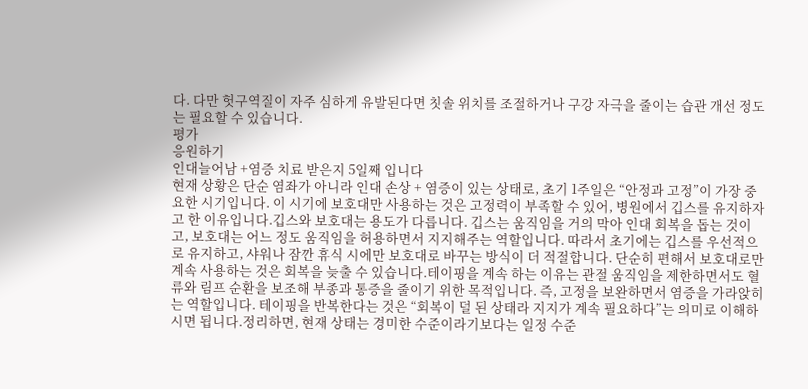다. 다만 헛구역질이 자주 심하게 유발된다면 칫솔 위치를 조절하거나 구강 자극을 줄이는 습관 개선 정도는 필요할 수 있습니다.
평가
응원하기
인대늘어남 +염증 치료 받은지 5일째 입니다
현재 상황은 단순 염좌가 아니라 인대 손상 + 염증이 있는 상태로, 초기 1주일은 “안정과 고정”이 가장 중요한 시기입니다. 이 시기에 보호대만 사용하는 것은 고정력이 부족할 수 있어, 병원에서 깁스를 유지하자고 한 이유입니다.깁스와 보호대는 용도가 다릅니다. 깁스는 움직임을 거의 막아 인대 회복을 돕는 것이고, 보호대는 어느 정도 움직임을 허용하면서 지지해주는 역할입니다. 따라서 초기에는 깁스를 우선적으로 유지하고, 샤워나 잠깐 휴식 시에만 보호대로 바꾸는 방식이 더 적절합니다. 단순히 편해서 보호대로만 계속 사용하는 것은 회복을 늦출 수 있습니다.테이핑을 계속 하는 이유는 관절 움직임을 제한하면서도 혈류와 림프 순환을 보조해 부종과 통증을 줄이기 위한 목적입니다. 즉, 고정을 보완하면서 염증을 가라앉히는 역할입니다. 테이핑을 반복한다는 것은 “회복이 덜 된 상태라 지지가 계속 필요하다”는 의미로 이해하시면 됩니다.정리하면, 현재 상태는 경미한 수준이라기보다는 일정 수준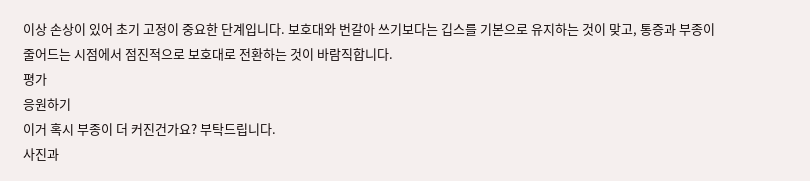이상 손상이 있어 초기 고정이 중요한 단계입니다. 보호대와 번갈아 쓰기보다는 깁스를 기본으로 유지하는 것이 맞고, 통증과 부종이 줄어드는 시점에서 점진적으로 보호대로 전환하는 것이 바람직합니다.
평가
응원하기
이거 혹시 부종이 더 커진건가요? 부탁드립니다.
사진과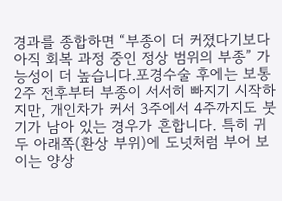경과를 종합하면 “부종이 더 커졌다기보다 아직 회복 과정 중인 정상 범위의 부종” 가능성이 더 높습니다.포경수술 후에는 보통 2주 전후부터 부종이 서서히 빠지기 시작하지만, 개인차가 커서 3주에서 4주까지도 붓기가 남아 있는 경우가 흔합니다. 특히 귀두 아래쪽(환상 부위)에 도넛처럼 부어 보이는 양상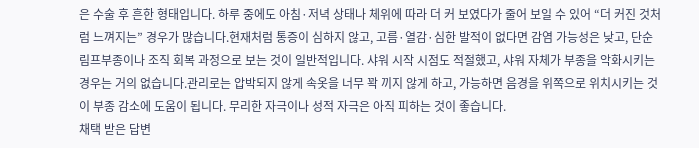은 수술 후 흔한 형태입니다. 하루 중에도 아침·저녁 상태나 체위에 따라 더 커 보였다가 줄어 보일 수 있어 “더 커진 것처럼 느껴지는” 경우가 많습니다.현재처럼 통증이 심하지 않고, 고름·열감·심한 발적이 없다면 감염 가능성은 낮고, 단순 림프부종이나 조직 회복 과정으로 보는 것이 일반적입니다. 샤워 시작 시점도 적절했고, 샤워 자체가 부종을 악화시키는 경우는 거의 없습니다.관리로는 압박되지 않게 속옷을 너무 꽉 끼지 않게 하고, 가능하면 음경을 위쪽으로 위치시키는 것이 부종 감소에 도움이 됩니다. 무리한 자극이나 성적 자극은 아직 피하는 것이 좋습니다.
채택 받은 답변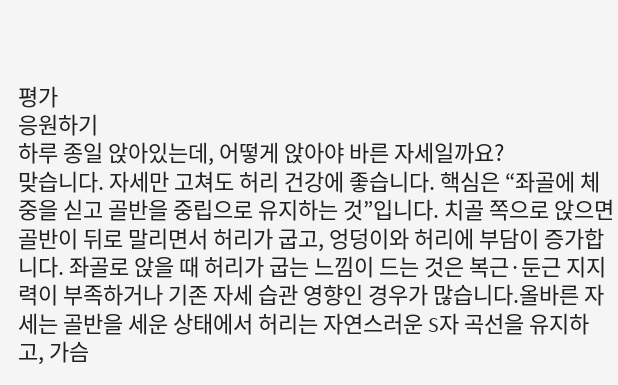평가
응원하기
하루 종일 앉아있는데, 어떻게 앉아야 바른 자세일까요?
맞습니다. 자세만 고쳐도 허리 건강에 좋습니다. 핵심은 “좌골에 체중을 싣고 골반을 중립으로 유지하는 것”입니다. 치골 쪽으로 앉으면 골반이 뒤로 말리면서 허리가 굽고, 엉덩이와 허리에 부담이 증가합니다. 좌골로 앉을 때 허리가 굽는 느낌이 드는 것은 복근·둔근 지지력이 부족하거나 기존 자세 습관 영향인 경우가 많습니다.올바른 자세는 골반을 세운 상태에서 허리는 자연스러운 S자 곡선을 유지하고, 가슴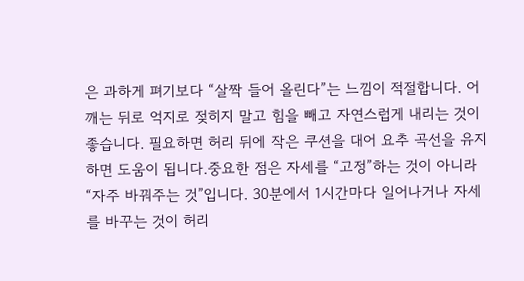은 과하게 펴기보다 “살짝 들어 올린다”는 느낌이 적절합니다. 어깨는 뒤로 억지로 젖히지 말고 힘을 빼고 자연스럽게 내리는 것이 좋습니다. 필요하면 허리 뒤에 작은 쿠션을 대어 요추 곡선을 유지하면 도움이 됩니다.중요한 점은 자세를 “고정”하는 것이 아니라 “자주 바꿔주는 것”입니다. 30분에서 1시간마다 일어나거나 자세를 바꾸는 것이 허리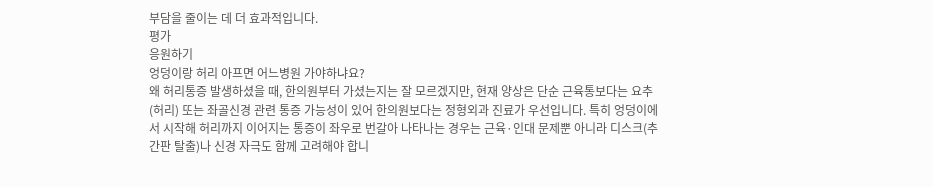부담을 줄이는 데 더 효과적입니다.
평가
응원하기
엉덩이랑 허리 아프면 어느병원 가야하냐요?
왜 허리통증 발생하셨을 때, 한의원부터 가셨는지는 잘 모르겠지만, 현재 양상은 단순 근육통보다는 요추(허리) 또는 좌골신경 관련 통증 가능성이 있어 한의원보다는 정형외과 진료가 우선입니다. 특히 엉덩이에서 시작해 허리까지 이어지는 통증이 좌우로 번갈아 나타나는 경우는 근육·인대 문제뿐 아니라 디스크(추간판 탈출)나 신경 자극도 함께 고려해야 합니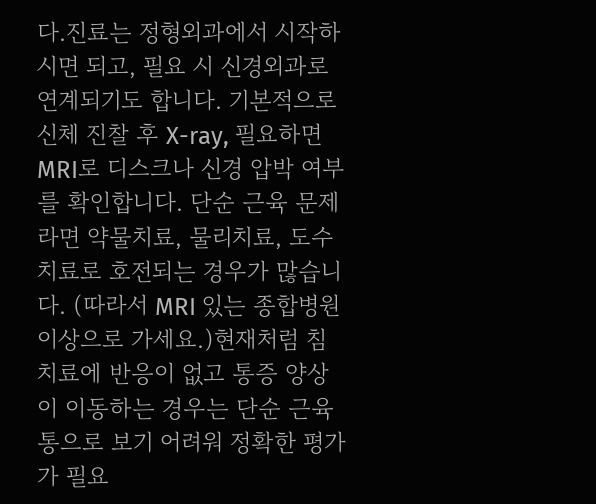다.진료는 정형외과에서 시작하시면 되고, 필요 시 신경외과로 연계되기도 합니다. 기본적으로 신체 진찰 후 X-ray, 필요하면 MRI로 디스크나 신경 압박 여부를 확인합니다. 단순 근육 문제라면 약물치료, 물리치료, 도수치료로 호전되는 경우가 많습니다. (따라서 MRI 있는 종합병원 이상으로 가세요.)현재처럼 침 치료에 반응이 없고 통증 양상이 이동하는 경우는 단순 근육통으로 보기 어려워 정확한 평가가 필요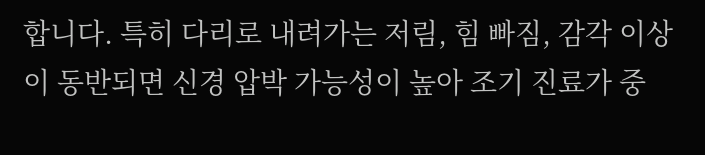합니다. 특히 다리로 내려가는 저림, 힘 빠짐, 감각 이상이 동반되면 신경 압박 가능성이 높아 조기 진료가 중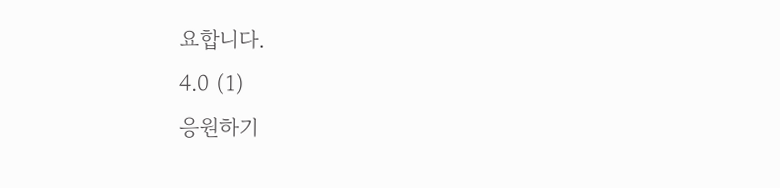요합니다.
4.0 (1)
응원하기